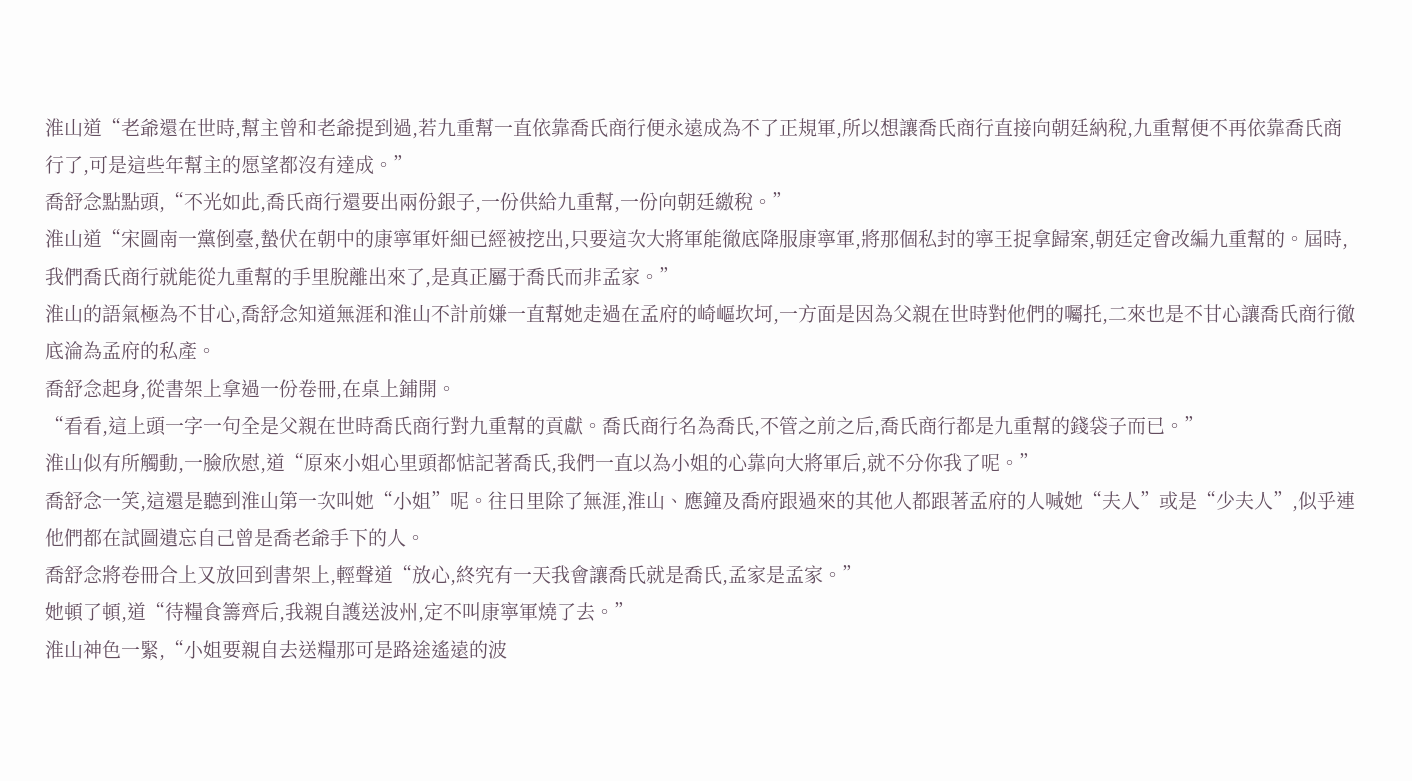淮山道“老爺還在世時,幫主曾和老爺提到過,若九重幫一直依靠喬氏商行便永遠成為不了正規軍,所以想讓喬氏商行直接向朝廷納稅,九重幫便不再依靠喬氏商行了,可是這些年幫主的愿望都沒有達成。”
喬舒念點點頭,“不光如此,喬氏商行還要出兩份銀子,一份供給九重幫,一份向朝廷繳稅。”
淮山道“宋圖南一黨倒臺,蟄伏在朝中的康寧軍奸細已經被挖出,只要這次大將軍能徹底降服康寧軍,將那個私封的寧王捉拿歸案,朝廷定會改編九重幫的。屆時,我們喬氏商行就能從九重幫的手里脫離出來了,是真正屬于喬氏而非孟家。”
淮山的語氣極為不甘心,喬舒念知道無涯和淮山不計前嫌一直幫她走過在孟府的崎嶇坎坷,一方面是因為父親在世時對他們的囑托,二來也是不甘心讓喬氏商行徹底淪為孟府的私產。
喬舒念起身,從書架上拿過一份卷冊,在桌上鋪開。
“看看,這上頭一字一句全是父親在世時喬氏商行對九重幫的貢獻。喬氏商行名為喬氏,不管之前之后,喬氏商行都是九重幫的錢袋子而已。”
淮山似有所觸動,一臉欣慰,道“原來小姐心里頭都惦記著喬氏,我們一直以為小姐的心靠向大將軍后,就不分你我了呢。”
喬舒念一笑,這還是聽到淮山第一次叫她“小姐”呢。往日里除了無涯,淮山、應鐘及喬府跟過來的其他人都跟著孟府的人喊她“夫人”或是“少夫人”,似乎連他們都在試圖遺忘自己曾是喬老爺手下的人。
喬舒念將卷冊合上又放回到書架上,輕聲道“放心,終究有一天我會讓喬氏就是喬氏,孟家是孟家。”
她頓了頓,道“待糧食籌齊后,我親自護送波州,定不叫康寧軍燒了去。”
淮山神色一緊,“小姐要親自去送糧那可是路途遙遠的波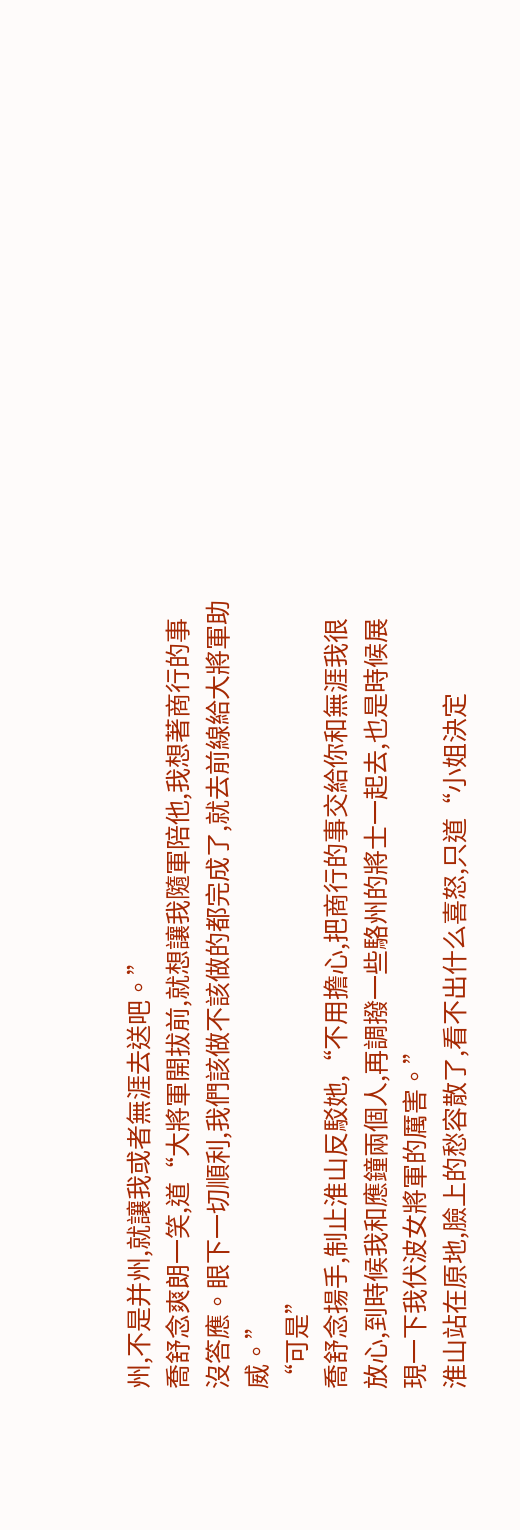州,不是并州,就讓我或者無涯去送吧。”
喬舒念爽朗一笑,道“大將軍開拔前,就想讓我隨軍陪他,我想著商行的事沒答應。眼下一切順利,我們該做不該做的都完成了,就去前線給大將軍助威。”
“可是”
喬舒念揚手,制止淮山反駁她,“不用擔心,把商行的事交給你和無涯我很放心,到時候我和應鐘兩個人,再調撥一些駱州的將士一起去,也是時候展現一下我伏波女將軍的厲害。”
淮山站在原地,臉上的愁容散了,看不出什么喜怒,只道“小姐決定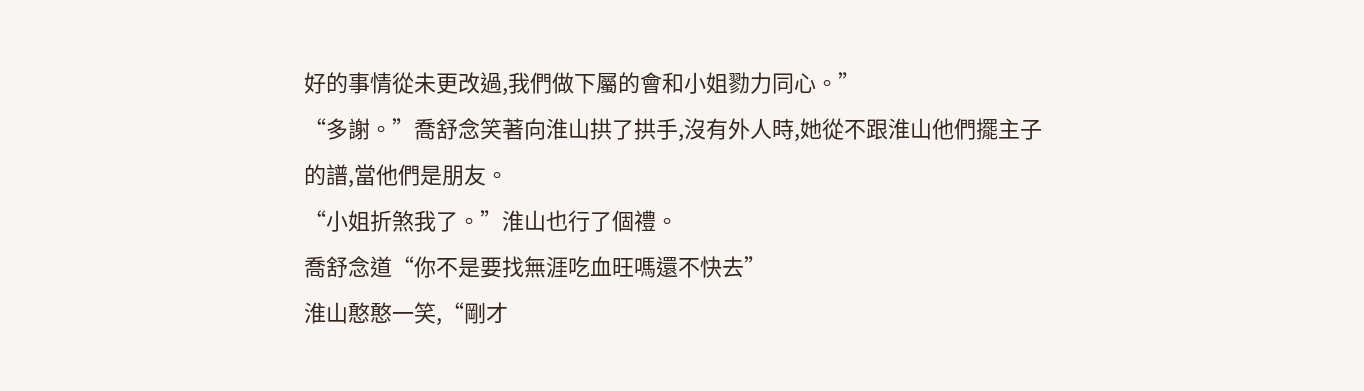好的事情從未更改過,我們做下屬的會和小姐勠力同心。”
“多謝。”喬舒念笑著向淮山拱了拱手,沒有外人時,她從不跟淮山他們擺主子的譜,當他們是朋友。
“小姐折煞我了。”淮山也行了個禮。
喬舒念道“你不是要找無涯吃血旺嗎還不快去”
淮山憨憨一笑,“剛才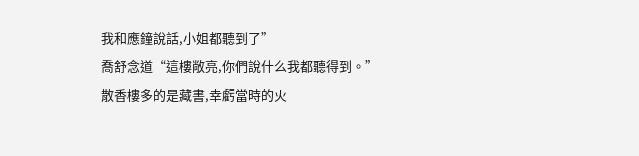我和應鐘說話,小姐都聽到了”
喬舒念道“這樓敞亮,你們說什么我都聽得到。”
散香樓多的是藏書,幸虧當時的火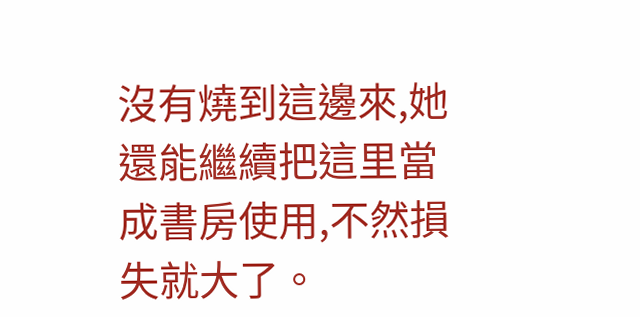沒有燒到這邊來,她還能繼續把這里當成書房使用,不然損失就大了。